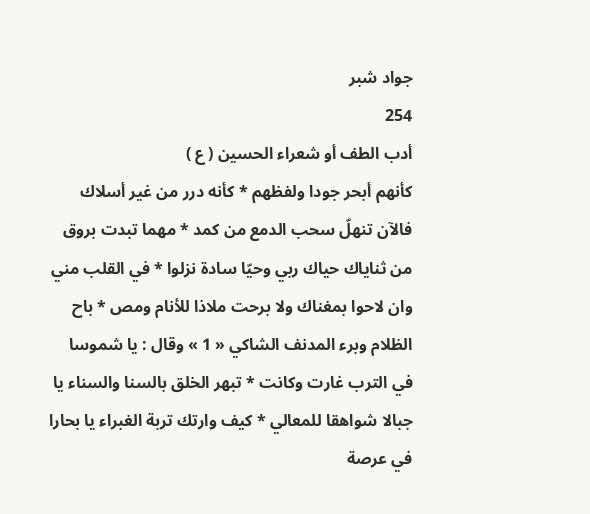جواد شبر
254
أدب الطف أو شعراء الحسين ( ع )
كأنهم أبحر جودا ولفظهم * كأنه درر من غير أسلاك فالآن تنهلّ سحب الدمع من كمد * مهما تبدت بروق من ثناياك حياك ربي وحيّا سادة نزلوا * في القلب مني وان لاحوا بمغناك ولا برحت ملاذا للأنام ومص * باح الظلام وبرء المدنف الشاكي « 1 » وقال : يا شموسا في الترب غارت وكانت * تبهر الخلق بالسنا والسناء يا جبالا شواهقا للمعالي * كيف وارتك تربة الغبراء يا بحارا في عرصة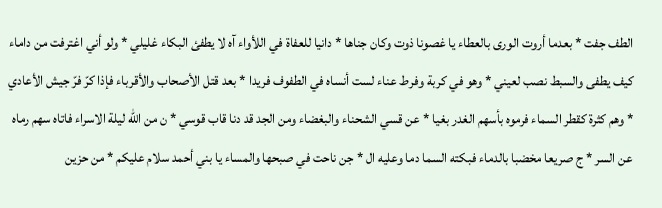الطف جفت * بعدما أروت الورى بالعطاء يا غصونا ذوت وكان جناها * دانيا للعفاة في اللأواء آه لا يطفئ البكاء غليلي * ولو أني اغترفت من داماء كيف يطفى والسبط نصب لعيني * وهو في كربة وفرط عناء لست أنساه في الطفوف فريدا * بعد قتل الأصحاب والأقرباء فإذا كرّ فرّ جيش الأعادي * وهم كثرة كقطر السماء فرموه بأسهم الغدر بغيا * عن قسي الشحناء والبغضاء ومن الجد قد دنا قاب قوسي * ن من اللّه ليلة الاسراء فاتاه سهم رماه عن السر * ج صريعا مخضبا بالدماء فبكته السما دما وعليه ال * جن ناحت في صبحها والمساء يا بني أحمد سلام عليكم * من حزين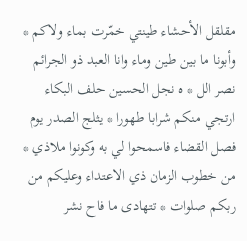مقلقل الأحشاء طينتي خمّرت بماء ولاكم * وأبونا ما بين طين وماء وانا العبد ذو الجرائم نصر الل * ه نجل الحسين حلف البكاء ارتجي منكم شرابا طهورا * يثلج الصدر يوم فصل القضاء فاسمحوا لي به وكونوا ملاذي * من خطوب الزمان ذي الاعتداء وعليكم من ربكم صلوات * تتهادى ما فاح نشر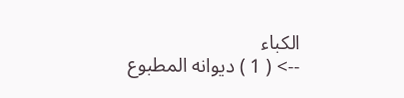الكباء
--> ( 1 ) ديوانه المطبوع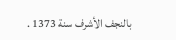بالنجف الأشرف سنة 1373 .